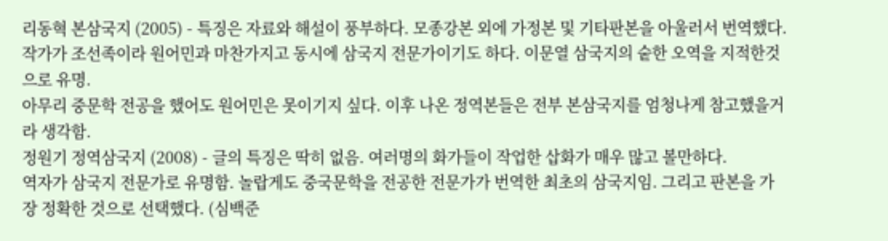리동혁 본삼국지 (2005) - 특징은 자료와 해설이 풍부하다. 모종강본 외에 가정본 및 기타판본을 아울러서 번역했다.
작가가 조선족이라 원어민과 마찬가지고 동시에 삼국지 전문가이기도 하다. 이문열 삼국지의 숱한 오역을 지적한것으로 유명.
아무리 중문학 전공을 했어도 원어민은 못이기지 싶다. 이후 나온 정역본들은 전부 본삼국지를 엄청나게 참고했을거라 생각함.
정원기 정역삼국지 (2008) - 글의 특징은 딱히 없음. 여러명의 화가들이 작업한 삽화가 매우 많고 볼만하다.
역자가 삼국지 전문가로 유명함. 놀랍게도 중국문학을 전공한 전문가가 번역한 최초의 삼국지임. 그리고 판본을 가장 정확한 것으로 선택했다. (심백준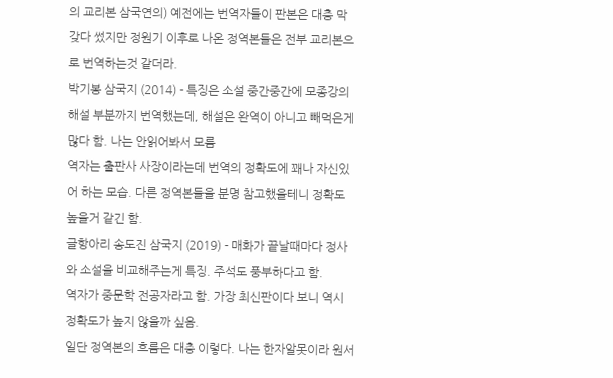의 교리본 삼국연의) 예전에는 번역자들이 판본은 대충 막 갖다 썼지만 정원기 이후로 나온 정역본들은 전부 교리본으로 번역하는것 같더라.
박기봉 삼국지 (2014) - 특징은 소설 중간중간에 모종강의 해설 부분까지 번역했는데, 해설은 완역이 아니고 빼먹은게 많다 함. 나는 안읽어봐서 모름
역자는 출판사 사장이라는데 번역의 정확도에 꽤나 자신있어 하는 모습. 다른 정역본들을 분명 참고했을테니 정확도 높을거 같긴 함.
글항아리 송도진 삼국지 (2019) - 매화가 끝날때마다 정사와 소설을 비교해주는게 특징. 주석도 풍부하다고 함.
역자가 중문학 전공자라고 함. 가장 최신판이다 보니 역시 정확도가 높지 않을까 싶음.
일단 정역본의 흐름은 대충 이렇다. 나는 한자알못이라 원서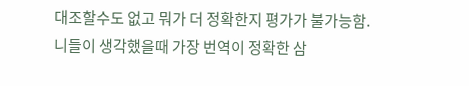대조할수도 없고 뭐가 더 정확한지 평가가 불가능함.
니들이 생각했을때 가장 번역이 정확한 삼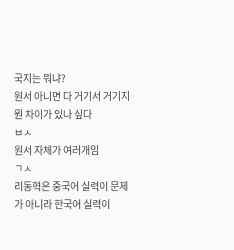국지는 뭐냐?
원서 아니면 다 거기서 거기지 뭔 차이가 있나 싶다
ㅂㅅ
원서 자체가 여러개임
ㄱㅅ
리동혁은 중국어 실력이 문제가 아니라 한국어 실력이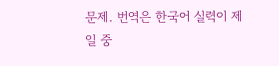문제. 번역은 한국어 실력이 제일 중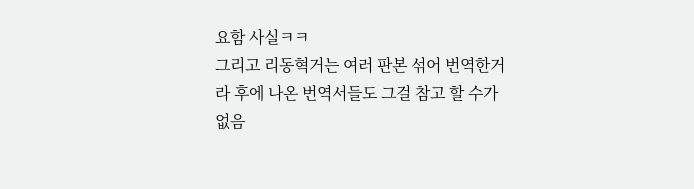요함 사실ㅋㅋ
그리고 리동혁거는 여러 판본 섞어 번역한거라 후에 나온 번역서들도 그걸 참고 할 수가 없음